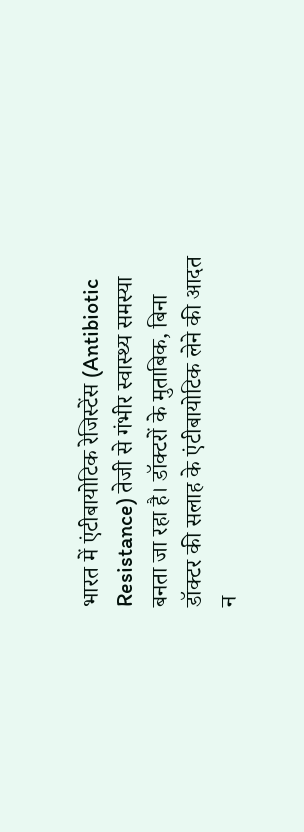भारत में एंटीबायोटिक रेजिस्टेंस (Antibiotic Resistance) तेजी से गंभीर स्वास्थ्य समस्या बनता जा रहा है। डॉक्टरों के मुताबिक, बिना डॉक्टर की सलाह के एंटीबायोटिक लेने की आदत न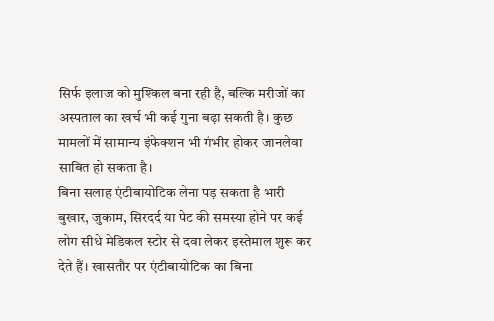सिर्फ इलाज को मुश्किल बना रही है, बल्कि मरीजों का अस्पताल का खर्च भी कई गुना बढ़ा सकती है। कुछ मामलों में सामान्य इंफेक्शन भी गंभीर होकर जानलेवा साबित हो सकता है।
बिना सलाह एंटीबायोटिक लेना पड़ सकता है भारी
बुखार, जुकाम, सिरदर्द या पेट की समस्या होने पर कई लोग सीधे मेडिकल स्टोर से दवा लेकर इस्तेमाल शुरू कर देते हैं। खासतौर पर एंटीबायोटिक का बिना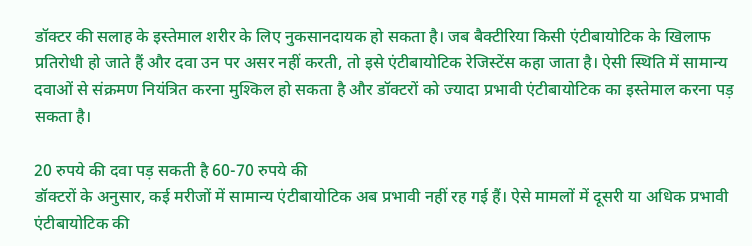डॉक्टर की सलाह के इस्तेमाल शरीर के लिए नुकसानदायक हो सकता है। जब बैक्टीरिया किसी एंटीबायोटिक के खिलाफ प्रतिरोधी हो जाते हैं और दवा उन पर असर नहीं करती, तो इसे एंटीबायोटिक रेजिस्टेंस कहा जाता है। ऐसी स्थिति में सामान्य दवाओं से संक्रमण नियंत्रित करना मुश्किल हो सकता है और डॉक्टरों को ज्यादा प्रभावी एंटीबायोटिक का इस्तेमाल करना पड़ सकता है।

20 रुपये की दवा पड़ सकती है 60-70 रुपये की
डॉक्टरों के अनुसार, कई मरीजों में सामान्य एंटीबायोटिक अब प्रभावी नहीं रह गई हैं। ऐसे मामलों में दूसरी या अधिक प्रभावी एंटीबायोटिक की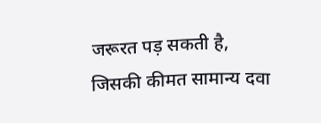जरूरत पड़ सकती है, जिसकी कीमत सामान्य दवा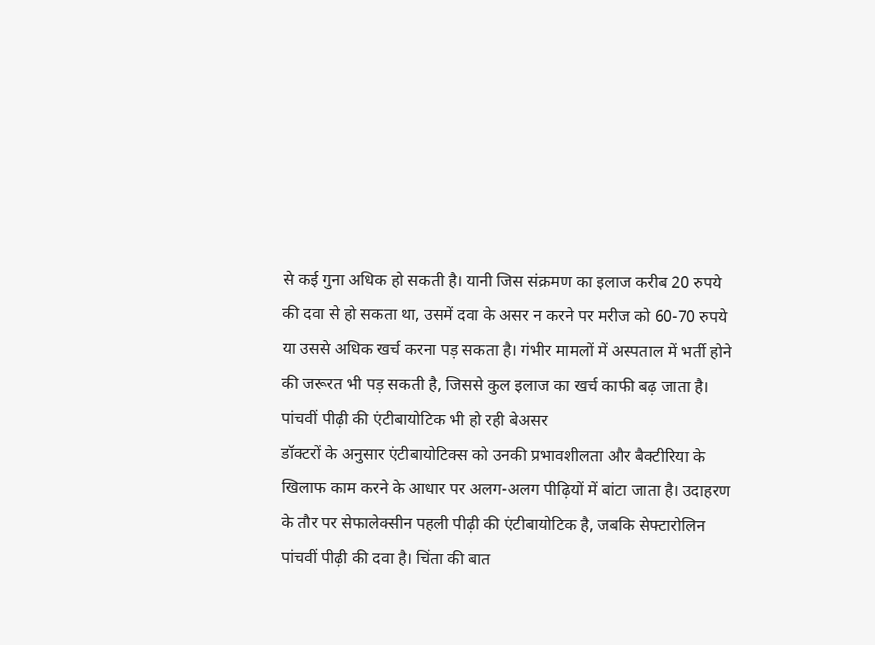से कई गुना अधिक हो सकती है। यानी जिस संक्रमण का इलाज करीब 20 रुपये की दवा से हो सकता था, उसमें दवा के असर न करने पर मरीज को 60-70 रुपये या उससे अधिक खर्च करना पड़ सकता है। गंभीर मामलों में अस्पताल में भर्ती होने की जरूरत भी पड़ सकती है, जिससे कुल इलाज का खर्च काफी बढ़ जाता है।
पांचवीं पीढ़ी की एंटीबायोटिक भी हो रही बेअसर
डॉक्टरों के अनुसार एंटीबायोटिक्स को उनकी प्रभावशीलता और बैक्टीरिया के खिलाफ काम करने के आधार पर अलग-अलग पीढ़ियों में बांटा जाता है। उदाहरण के तौर पर सेफालेक्सीन पहली पीढ़ी की एंटीबायोटिक है, जबकि सेफ्टारोलिन पांचवीं पीढ़ी की दवा है। चिंता की बात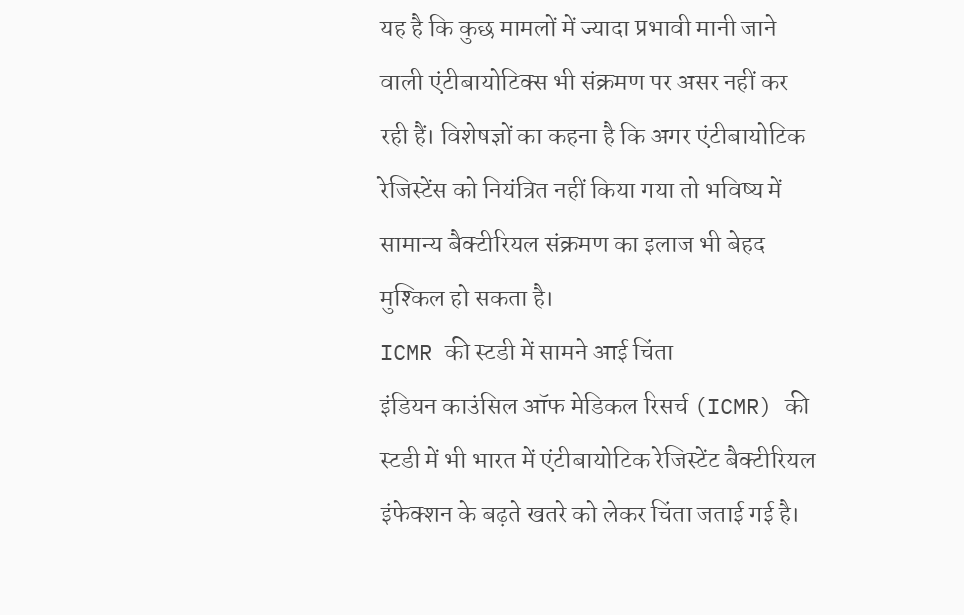यह है कि कुछ मामलों में ज्यादा प्रभावी मानी जाने वाली एंटीबायोटिक्स भी संक्रमण पर असर नहीं कर रही हैं। विशेषज्ञों का कहना है कि अगर एंटीबायोटिक रेजिस्टेंस को नियंत्रित नहीं किया गया तो भविष्य में सामान्य बैक्टीरियल संक्रमण का इलाज भी बेहद मुश्किल हो सकता है।
ICMR की स्टडी में सामने आई चिंता
इंडियन काउंसिल ऑफ मेडिकल रिसर्च (ICMR) की स्टडी में भी भारत में एंटीबायोटिक रेजिस्टेंट बैक्टीरियल इंफेक्शन के बढ़ते खतरे को लेकर चिंता जताई गई है।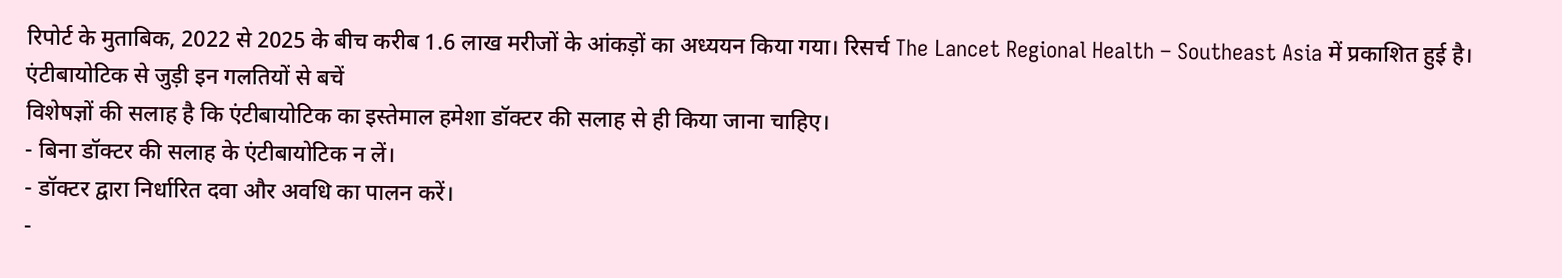रिपोर्ट के मुताबिक, 2022 से 2025 के बीच करीब 1.6 लाख मरीजों के आंकड़ों का अध्ययन किया गया। रिसर्च The Lancet Regional Health – Southeast Asia में प्रकाशित हुई है।
एंटीबायोटिक से जुड़ी इन गलतियों से बचें
विशेषज्ञों की सलाह है कि एंटीबायोटिक का इस्तेमाल हमेशा डॉक्टर की सलाह से ही किया जाना चाहिए।
- बिना डॉक्टर की सलाह के एंटीबायोटिक न लें।
- डॉक्टर द्वारा निर्धारित दवा और अवधि का पालन करें।
-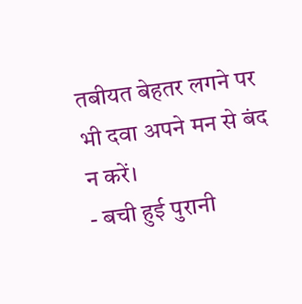तबीयत बेहतर लगने पर भी दवा अपने मन से बंद न करें।
- बची हुई पुरानी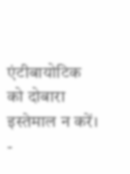एंटीबायोटिक को दोबारा इस्तेमाल न करें।
-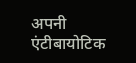अपनी एंटीबायोटिक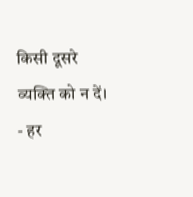किसी दूसरे व्यक्ति को न दें।
- हर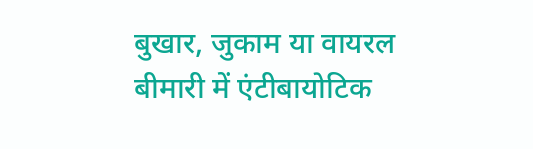बुखार, जुकाम या वायरल बीमारी में एंटीबायोटिक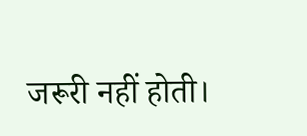जरूरी नहीं होती।